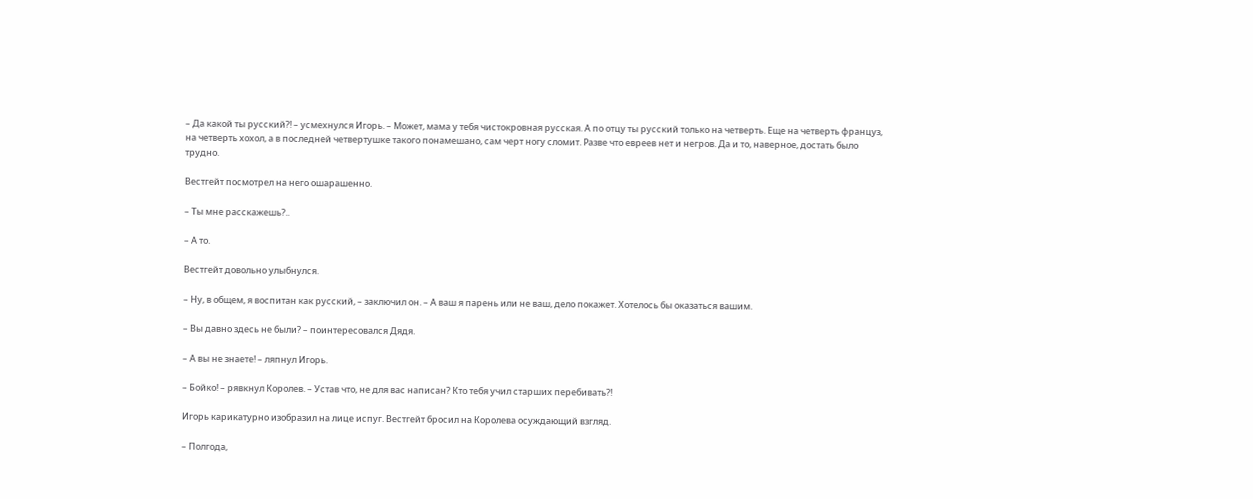– Да какой ты русский?! – усмехнулся Игорь. – Может, мама у тебя чистокровная русская. А по отцу ты русский только на четверть. Еще на четверть француз, на четверть хохол, а в последней четвертушке такого понамешано, сам черт ногу сломит. Разве что евреев нет и негров. Да и то, наверное, достать было трудно.

Вестгейт посмотрел на него ошарашенно.

– Ты мне расскажешь?..

– А то.

Вестгейт довольно улыбнулся.

– Ну, в общем, я воспитан как русский, – заключил он. – А ваш я парень или не ваш, дело покажет. Хотелось бы оказаться вашим.

– Вы давно здесь не были? – поинтересовался Дядя.

– А вы не знаете! – ляпнул Игорь.

– Бойко! – рявкнул Королев. – Устав что, не для вас написан? Кто тебя учил старших перебивать?!

Игорь карикатурно изобразил на лице испуг. Вестгейт бросил на Королева осуждающий взгляд.

– Полгода,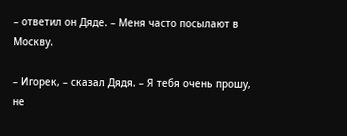– ответил он Дяде. – Меня часто посылают в Москву.

– Игорек, – сказал Дядя. – Я тебя очень прошу, не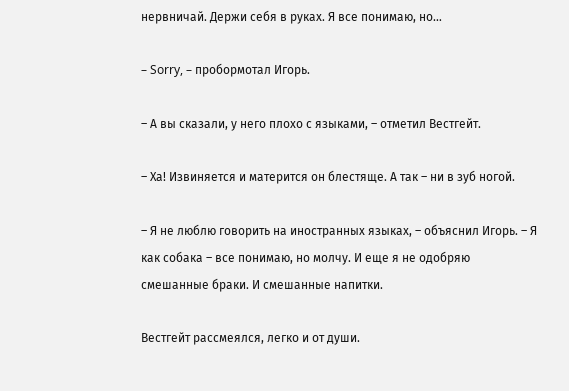нервничай. Держи себя в руках. Я все понимаю, но…

– Sorry, – пробормотал Игорь.

– А вы сказали, у него плохо с языками, – отметил Вестгейт.

– Ха! Извиняется и матерится он блестяще. А так – ни в зуб ногой.

– Я не люблю говорить на иностранных языках, – объяснил Игорь. – Я как собака – все понимаю, но молчу. И еще я не одобряю смешанные браки. И смешанные напитки.

Вестгейт рассмеялся, легко и от души.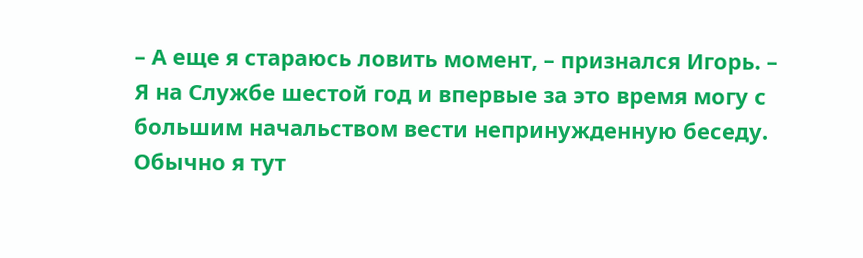– А еще я стараюсь ловить момент, – признался Игорь. – Я на Службе шестой год и впервые за это время могу с большим начальством вести непринужденную беседу. Обычно я тут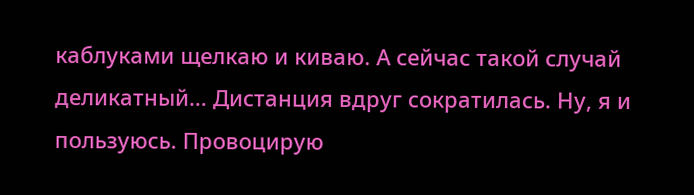каблуками щелкаю и киваю. А сейчас такой случай деликатный… Дистанция вдруг сократилась. Ну, я и пользуюсь. Провоцирую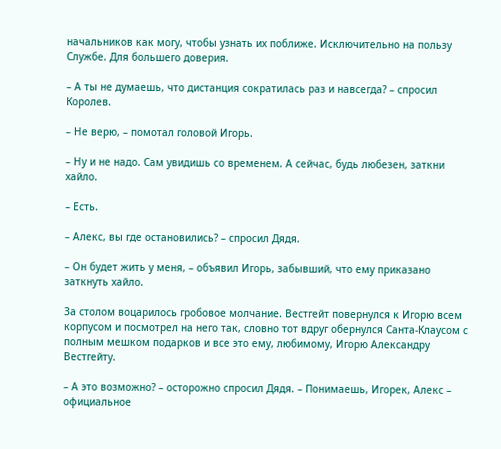начальников как могу, чтобы узнать их поближе. Исключительно на пользу Службе. Для большего доверия.

– А ты не думаешь, что дистанция сократилась раз и навсегда? – спросил Королев.

– Не верю, – помотал головой Игорь.

– Ну и не надо. Сам увидишь со временем. А сейчас, будь любезен, заткни хайло.

– Есть.

– Алекс, вы где остановились? – спросил Дядя.

– Он будет жить у меня, – объявил Игорь, забывший, что ему приказано заткнуть хайло.

За столом воцарилось гробовое молчание. Вестгейт повернулся к Игорю всем корпусом и посмотрел на него так, словно тот вдруг обернулся Санта-Клаусом с полным мешком подарков и все это ему, любимому, Игорю Александру Вестгейту.

– А это возможно? – осторожно спросил Дядя. – Понимаешь, Игорек, Алекс – официальное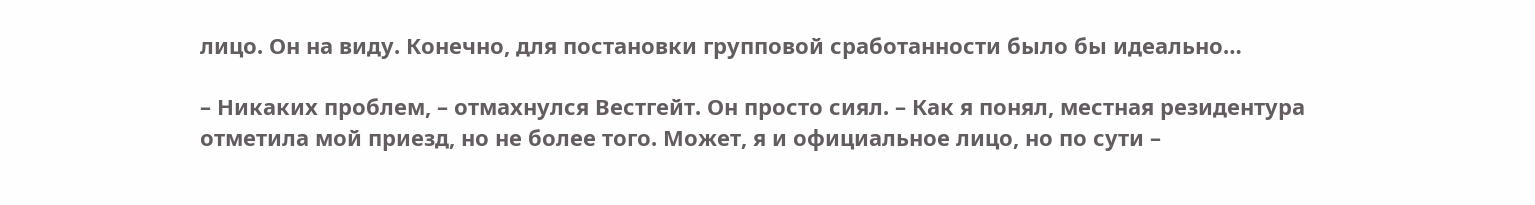лицо. Он на виду. Конечно, для постановки групповой сработанности было бы идеально…

– Никаких проблем, – отмахнулся Вестгейт. Он просто сиял. – Как я понял, местная резидентура отметила мой приезд, но не более того. Может, я и официальное лицо, но по сути –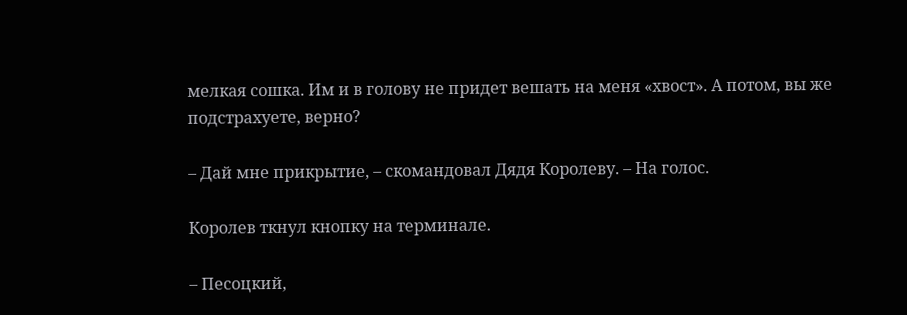мелкая сошка. Им и в голову не придет вешать на меня «хвост». А потом, вы же подстрахуете, верно?

– Дай мне прикрытие, – скомандовал Дядя Королеву. – На голос.

Королев ткнул кнопку на терминале.

– Песоцкий,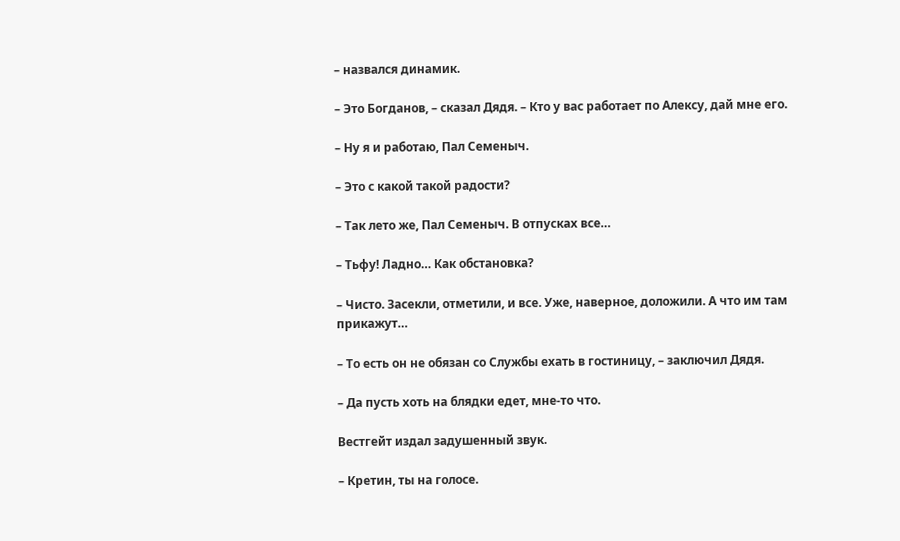– назвался динамик.

– Это Богданов, – сказал Дядя. – Кто у вас работает по Алексу, дай мне его.

– Ну я и работаю, Пал Семеныч.

– Это с какой такой радости?

– Так лето же, Пал Семеныч. В отпусках все…

– Тьфу! Ладно… Как обстановка?

– Чисто. Засекли, отметили, и все. Уже, наверное, доложили. А что им там прикажут…

– То есть он не обязан со Службы ехать в гостиницу, – заключил Дядя.

– Да пусть хоть на блядки едет, мне-то что.

Вестгейт издал задушенный звук.

– Кретин, ты на голосе.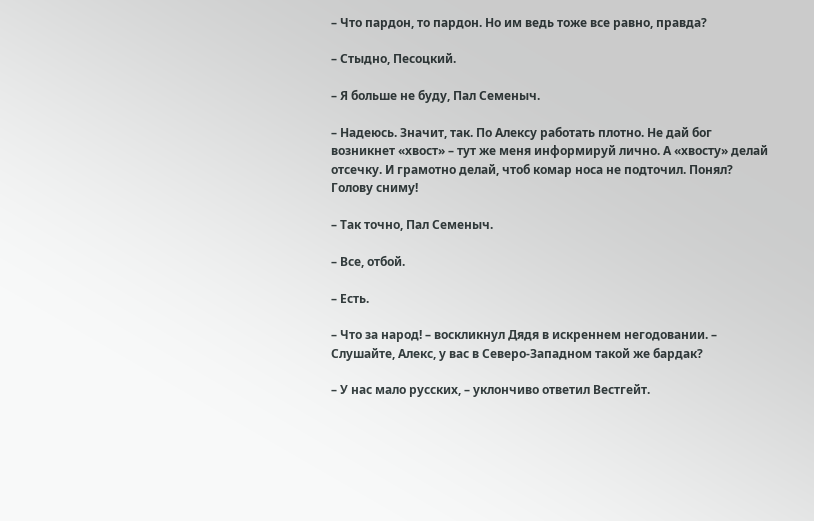– Что пардон, то пардон. Но им ведь тоже все равно, правда?

– Стыдно, Песоцкий.

– Я больше не буду, Пал Семеныч.

– Надеюсь. Значит, так. По Алексу работать плотно. Не дай бог возникнет «хвост» – тут же меня информируй лично. А «хвосту» делай отсечку. И грамотно делай, чтоб комар носа не подточил. Понял? Голову сниму!

– Так точно, Пал Семеныч.

– Все, отбой.

– Есть.

– Что за народ! – воскликнул Дядя в искреннем негодовании. – Слушайте, Алекс, у вас в Северо-Западном такой же бардак?

– У нас мало русских, – уклончиво ответил Вестгейт.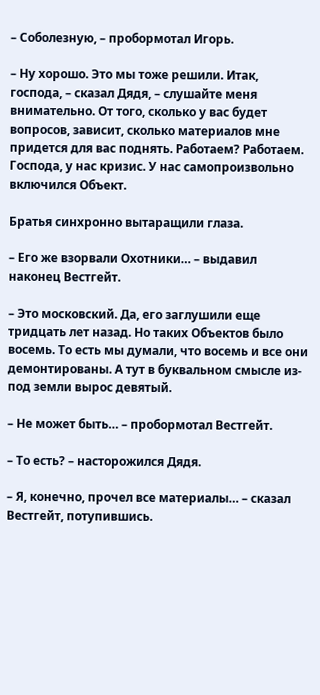– Соболезную, – пробормотал Игорь.

– Ну хорошо. Это мы тоже решили. Итак, господа, – сказал Дядя, – слушайте меня внимательно. От того, сколько у вас будет вопросов, зависит, сколько материалов мне придется для вас поднять. Работаем? Работаем. Господа, у нас кризис. У нас самопроизвольно включился Объект.

Братья синхронно вытаращили глаза.

– Его же взорвали Охотники… – выдавил наконец Вестгейт.

– Это московский. Да, его заглушили еще тридцать лет назад. Но таких Объектов было восемь. То есть мы думали, что восемь и все они демонтированы. А тут в буквальном смысле из-под земли вырос девятый.

– Не может быть… – пробормотал Вестгейт.

– То есть? – насторожился Дядя.

– Я, конечно, прочел все материалы… – сказал Вестгейт, потупившись.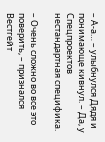– А-а… – улыбнулся Дядя и понимающе кивнул. – Да, у Спецпроектов нестандартная специфика.

– Очень сложно во все это поверить, – признался Вестгейт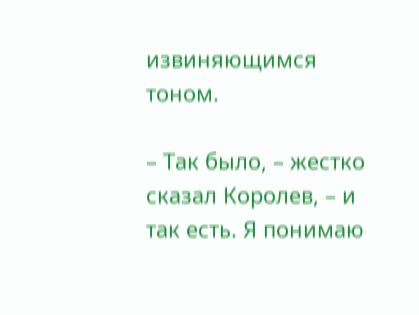извиняющимся тоном.

– Так было, – жестко сказал Королев, – и так есть. Я понимаю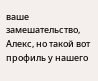ваше замешательство, Алекс, но такой вот профиль у нашего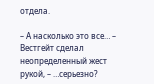отдела.

– А насколько это все… – Вестгейт сделал неопределенный жест рукой, – …серьезно?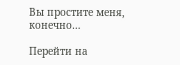Вы простите меня, конечно…

Перейти на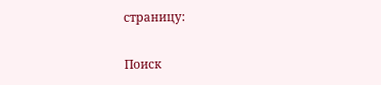страницу:

Поиск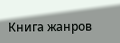Книга жанров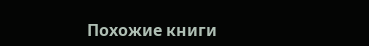Похожие книги